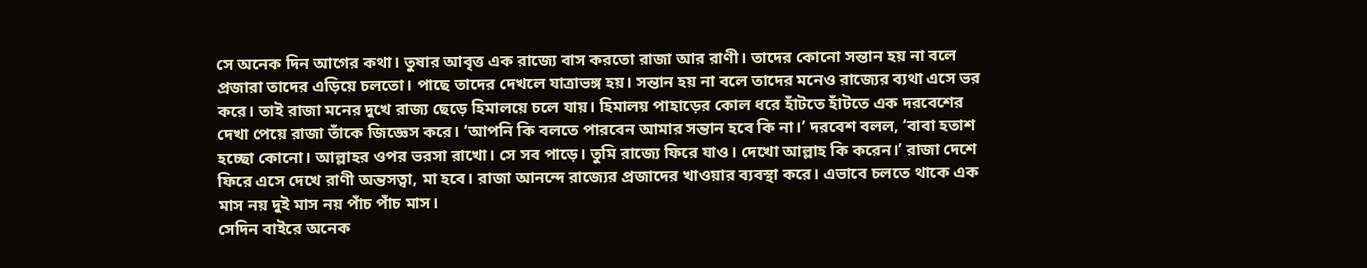সে অনেক দিন আগের কথা। তুষার আবৃত্ত এক রাজ্যে বাস করতো রাজা আর রাণী। তাদের কোনো সন্তান হয় না বলে প্রজারা তাদের এড়িয়ে চলতো। পাছে তাদের দেখলে যাত্রাভঙ্গ হয়। সন্তান হয় না বলে তাদের মনেও রাজ্যের ব্যথা এসে ভর করে। তাই রাজা মনের দুখে রাজ্য ছেড়ে হিমালয়ে চলে যায়। হিমালয় পাহাড়ের কোল ধরে হাঁটতে হাঁটতে এক দরবেশের দেখা পেয়ে রাজা তাঁকে জিজ্ঞেস করে। ‘আপনি কি বলতে পারবেন আমার সন্তান হবে কি না।’ দরবেশ বলল, ‘বাবা হতাশ হচ্ছো কোনো। আল্লাহর ওপর ভরসা রাখো। সে সব পাড়ে। তুমি রাজ্যে ফিরে যাও। দেখো আল্লাহ কি করেন।’ রাজা দেশে ফিরে এসে দেখে রাণী অন্তসত্বা, মা হবে। রাজা আনন্দে রাজ্যের প্রজাদের খাওয়ার ব্যবস্থা করে। এভাবে চলতে থাকে এক মাস নয় দুই মাস নয় পাঁচ পাঁচ মাস।
সেদিন বাইরে অনেক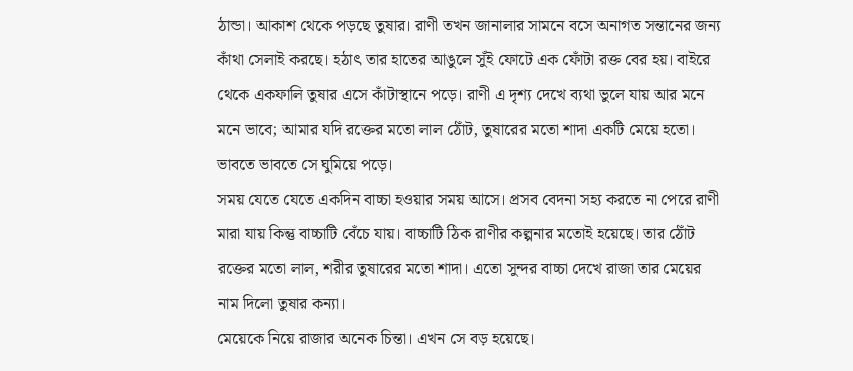ঠান্ডা। আকাশ থেকে পড়ছে তুষার। রাণী তখন জানালার সামনে বসে অনাগত সন্তানের জন্য কাঁথা সেলাই করছে। হঠাৎ তার হাতের আঙুলে সুঁই ফোটে এক ফোঁটা রক্ত বের হয়। বাইরে থেকে একফালি তুষার এসে কাঁটাস্থানে পড়ে। রাণী এ দৃশ্য দেখে ব্যথা ভুলে যায় আর মনে মনে ভাবে; আমার যদি রক্তের মতো লাল ঠোঁট, তুষারের মতো শাদা একটি মেয়ে হতো। ভাবতে ভাবতে সে ঘুমিয়ে পড়ে।
সময় যেতে যেতে একদিন বাচ্চা হওয়ার সময় আসে। প্রসব বেদনা সহ্য করতে না পেরে রাণী মারা যায় কিন্তু বাচ্চাটি বেঁচে যায়। বাচ্চাটি ঠিক রাণীর কল্পনার মতোই হয়েছে। তার ঠোঁট রক্তের মতো লাল, শরীর তুষারের মতো শাদা। এতো সুন্দর বাচ্চা দেখে রাজা তার মেয়ের নাম দিলো তুষার কন্যা।
মেয়েকে নিয়ে রাজার অনেক চিন্তা। এখন সে বড় হয়েছে।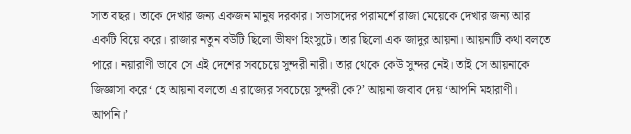সাত বছর। তাকে দেখার জন্য একজন মানুষ দরকার। সভাসদের পরামর্শে রাজা মেয়েকে দেখার জন্য আর একটি বিয়ে করে। রাজার নতুন বউটি ছিলো ভীষণ হিংসুটে। তার ছিলো এক জাদুর আয়না। আয়নাটি কথা বলতে পারে। নয়ারাণী ভাবে সে এই দেশের সবচেয়ে সুন্দরী নারী। তার থেকে কেউ সুন্দর নেই। তাই সে আয়নাকে জিজ্ঞাসা করে‘ হে আয়না বলতো এ রাজ্যের সবচেয়ে সুন্দরী কে?’ আয়না জবাব দেয় ‘আপনি মহারাণী। আপনি।’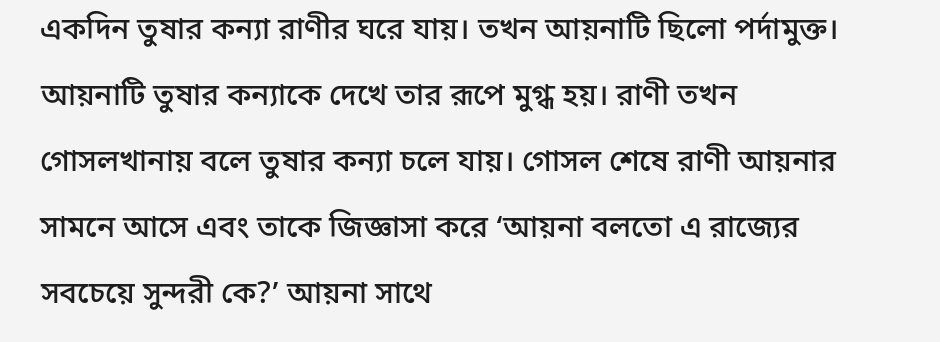একদিন তুষার কন্যা রাণীর ঘরে যায়। তখন আয়নাটি ছিলো পর্দামুক্ত। আয়নাটি তুষার কন্যাকে দেখে তার রূপে মুগ্ধ হয়। রাণী তখন গোসলখানায় বলে তুষার কন্যা চলে যায়। গোসল শেষে রাণী আয়নার সামনে আসে এবং তাকে জিজ্ঞাসা করে ‘আয়না বলতো এ রাজ্যের সবচেয়ে সুন্দরী কে?’ আয়না সাথে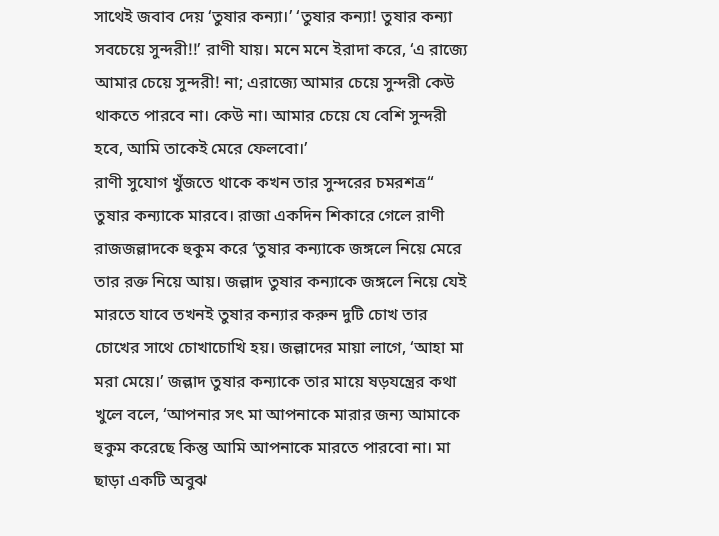সাথেই জবাব দেয় ‘তুষার কন্যা।’ ‘তুষার কন্যা! তুষার কন্যা সবচেয়ে সুন্দরী!!’ রাণী যায়। মনে মনে ইরাদা করে, ‘এ রাজ্যে আমার চেয়ে সুন্দরী! না; এরাজ্যে আমার চেয়ে সুন্দরী কেউ থাকতে পারবে না। কেউ না। আমার চেয়ে যে বেশি সুন্দরী হবে, আমি তাকেই মেরে ফেলবো।’
রাণী সুযোগ খুঁজতে থাকে কখন তার সুন্দরের চমরশত্র“ তুষার কন্যাকে মারবে। রাজা একদিন শিকারে গেলে রাণী রাজজল্লাদকে হুকুম করে ‘তুষার কন্যাকে জঙ্গলে নিয়ে মেরে তার রক্ত নিয়ে আয়। জল্লাদ তুষার কন্যাকে জঙ্গলে নিয়ে যেই মারতে যাবে তখনই তুষার কন্যার করুন দুটি চোখ তার চোখের সাথে চোখাচোখি হয়। জল্লাদের মায়া লাগে, ‘আহা মা মরা মেয়ে।’ জল্লাদ তুষার কন্যাকে তার মায়ে ষড়যন্ত্রের কথা খুলে বলে, ‘আপনার সৎ মা আপনাকে মারার জন্য আমাকে হুকুম করেছে কিন্তু আমি আপনাকে মারতে পারবো না। মা ছাড়া একটি অবুঝ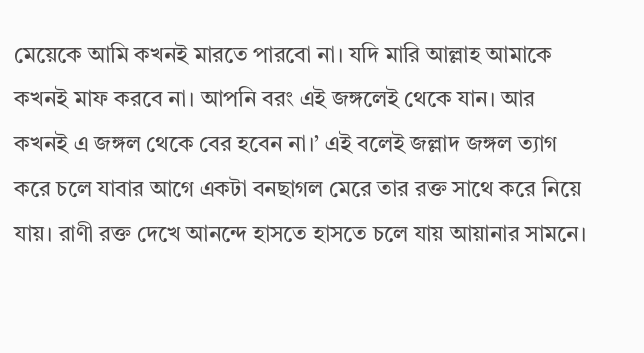মেয়েকে আমি কখনই মারতে পারবো না। যদি মারি আল্লাহ আমাকে কখনই মাফ করবে না। আপনি বরং এই জঙ্গলেই থেকে যান। আর কখনই এ জঙ্গল থেকে বের হবেন না।’ এই বলেই জল্লাদ জঙ্গল ত্যাগ করে চলে যাবার আগে একটা বনছাগল মেরে তার রক্ত সাথে করে নিয়ে যায়। রাণী রক্ত দেখে আনন্দে হাসতে হাসতে চলে যায় আয়ানার সামনে।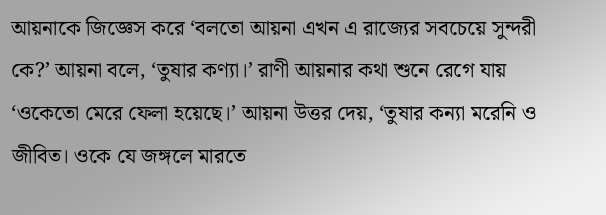আয়নাকে জিজ্ঞেস করে ‘বলতো আয়না এখন এ রাজ্যের সবচেয়ে সুন্দরী কে?’ আয়না বলে, ‘তুষার কণ্যা।’ রাণী আয়নার কথা শুনে রেগে যায় ‘ওকেতো মেরে ফেলা হয়েছে।’ আয়না উত্তর দেয়, ‘তুষার কন্যা মরেনি ও জীবিত। ওকে যে জঙ্গলে মারতে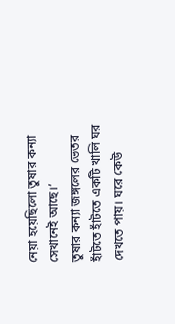নেয়া হয়েছিলো তুষার কন্যা সেখানেই আছে।’
তুষার কন্যা জঙ্গলের ভেতর হাঁটতে হাঁটতে একটি খালি ঘর দেখতে পায়। ঘরে কেউ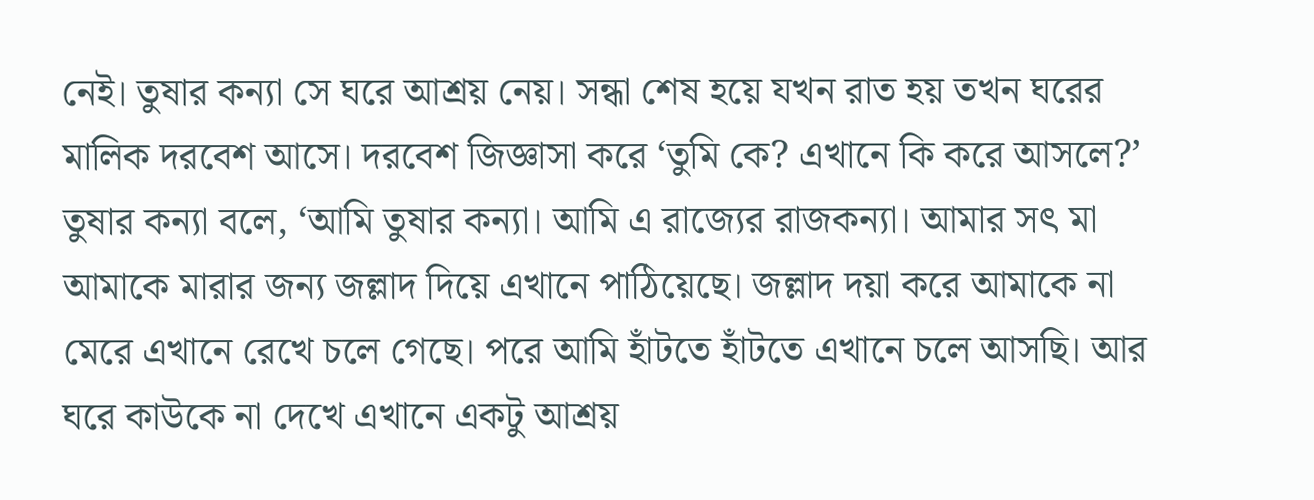নেই। তুষার কন্যা সে ঘরে আশ্রয় নেয়। সন্ধা শেষ হয়ে যখন রাত হয় তখন ঘরের মালিক দরবেশ আসে। দরবেশ জিজ্ঞাসা করে ‘তুমি কে? এখানে কি করে আসলে?’ তুষার কন্যা বলে, ‘আমি তুষার কন্যা। আমি এ রাজ্যের রাজকন্যা। আমার সৎ মা আমাকে মারার জন্য জল্লাদ দিয়ে এখানে পাঠিয়েছে। জল্লাদ দয়া করে আমাকে না মেরে এখানে রেখে চলে গেছে। পরে আমি হাঁটতে হাঁটতে এখানে চলে আসছি। আর ঘরে কাউকে না দেখে এখানে একটু আশ্রয়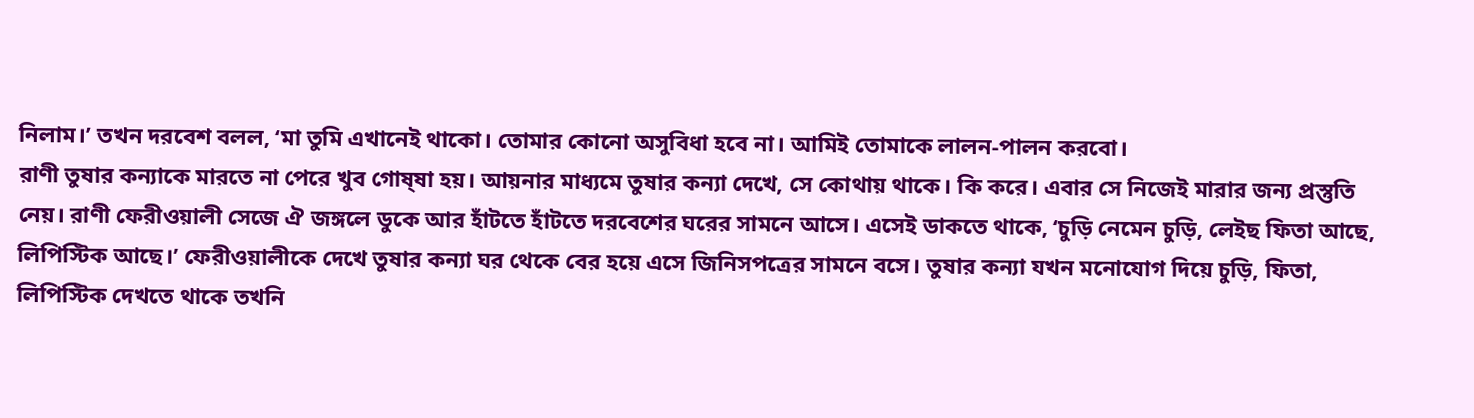নিলাম।’ তখন দরবেশ বলল, ‘মা তুমি এখানেই থাকো। তোমার কোনো অসুবিধা হবে না। আমিই তোমাকে লালন-পালন করবো।
রাণী তুষার কন্যাকে মারতে না পেরে খুব গোষ্ষা হয়। আয়নার মাধ্যমে তুষার কন্যা দেখে, সে কোথায় থাকে। কি করে। এবার সে নিজেই মারার জন্য প্রস্তুতি নেয়। রাণী ফেরীওয়ালী সেজে ঐ জঙ্গলে ডুকে আর হাঁটতে হাঁটতে দরবেশের ঘরের সামনে আসে। এসেই ডাকতে থাকে, ‘চুড়ি নেমেন চুড়ি, লেইছ ফিতা আছে, লিপিস্টিক আছে।’ ফেরীওয়ালীকে দেখে তুষার কন্যা ঘর থেকে বের হয়ে এসে জিনিসপত্রের সামনে বসে। তুষার কন্যা যখন মনোযোগ দিয়ে চুড়ি, ফিতা, লিপিস্টিক দেখতে থাকে তখনি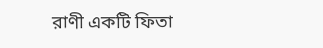রাণী একটি ফিতা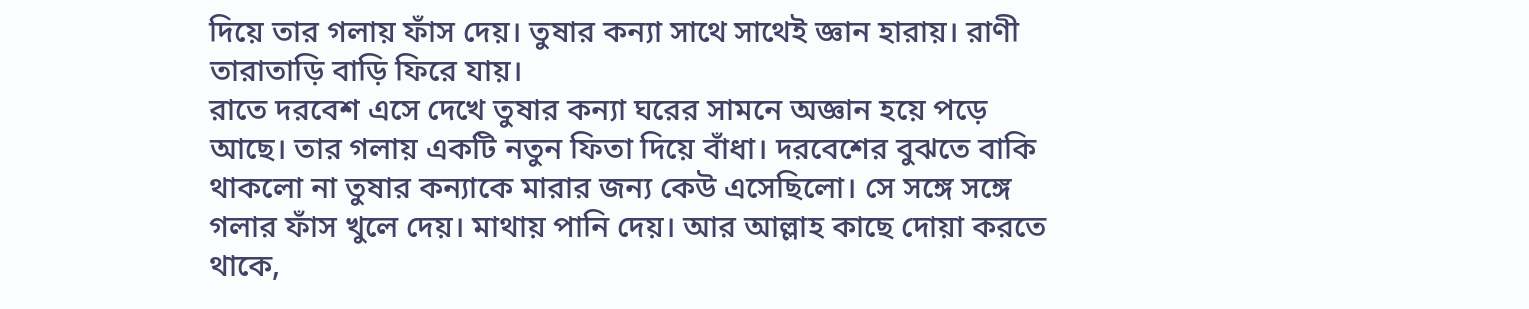দিয়ে তার গলায় ফাঁস দেয়। তুষার কন্যা সাথে সাথেই জ্ঞান হারায়। রাণী তারাতাড়ি বাড়ি ফিরে যায়।
রাতে দরবেশ এসে দেখে তুষার কন্যা ঘরের সামনে অজ্ঞান হয়ে পড়ে আছে। তার গলায় একটি নতুন ফিতা দিয়ে বাঁধা। দরবেশের বুঝতে বাকি থাকলো না তুষার কন্যাকে মারার জন্য কেউ এসেছিলো। সে সঙ্গে সঙ্গে গলার ফাঁস খুলে দেয়। মাথায় পানি দেয়। আর আল্লাহ কাছে দোয়া করতে থাকে,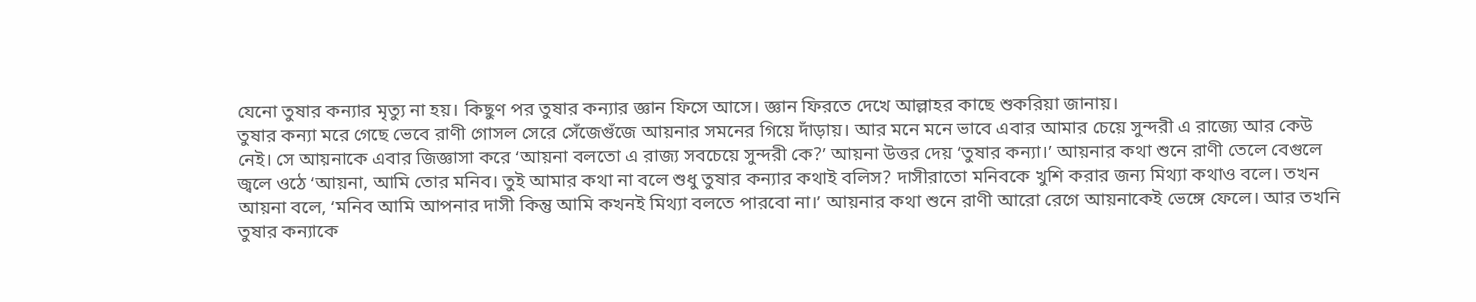যেনো তুষার কন্যার মৃত্যু না হয়। কিছুণ পর তুষার কন্যার জ্ঞান ফিসে আসে। জ্ঞান ফিরতে দেখে আল্লাহর কাছে শুকরিয়া জানায়।
তুষার কন্যা মরে গেছে ভেবে রাণী গোসল সেরে সেঁজেগুঁজে আয়নার সমনের গিয়ে দাঁড়ায়। আর মনে মনে ভাবে এবার আমার চেয়ে সুন্দরী এ রাজ্যে আর কেউ নেই। সে আয়নাকে এবার জিজ্ঞাসা করে ‘আয়না বলতো এ রাজ্য সবচেয়ে সুন্দরী কে?’ আয়না উত্তর দেয় ‘তুষার কন্যা।’ আয়নার কথা শুনে রাণী তেলে বেগুলে জ্বলে ওঠে ‘আয়না, আমি তোর মনিব। তুই আমার কথা না বলে শুধু তুষার কন্যার কথাই বলিস? দাসীরাতো মনিবকে খুশি করার জন্য মিথ্যা কথাও বলে। তখন আয়না বলে, ‘মনিব আমি আপনার দাসী কিন্তু আমি কখনই মিথ্যা বলতে পারবো না।’ আয়নার কথা শুনে রাণী আরো রেগে আয়নাকেই ভেঙ্গে ফেলে। আর তখনি তুষার কন্যাকে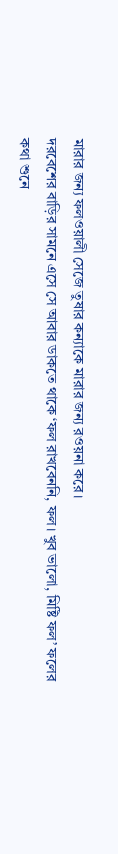মারার জন্য ফলওয়ালী সেজে তুষার কন্যাকে মারার জন্য রওয়না করে।
দরবেশের বাড়ির সামনে এসে সে আবার ডাকতে থাকে ‘ফল রাখবেননি, ফল। খুব ভালো, মিষ্টি ফল’ ফলের কথা শুনে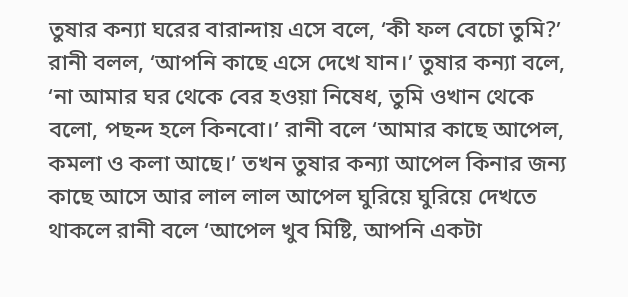তুষার কন্যা ঘরের বারান্দায় এসে বলে, ‘কী ফল বেচো তুমি?’ রানী বলল, ‘আপনি কাছে এসে দেখে যান।’ তুষার কন্যা বলে, ‘না আমার ঘর থেকে বের হওয়া নিষেধ, তুমি ওখান থেকে বলো, পছন্দ হলে কিনবো।’ রানী বলে ‘আমার কাছে আপেল, কমলা ও কলা আছে।’ তখন তুষার কন্যা আপেল কিনার জন্য কাছে আসে আর লাল লাল আপেল ঘুরিয়ে ঘুরিয়ে দেখতে থাকলে রানী বলে ‘আপেল খুব মিষ্টি, আপনি একটা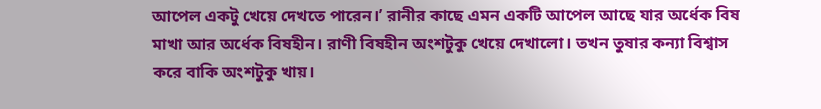আপেল একটু খেয়ে দেখতে পারেন।’ রানীর কাছে এমন একটি আপেল আছে যার অর্ধেক বিষ মাখা আর অর্ধেক বিষহীন। রাণী বিষহীন অংশটুকু খেয়ে দেখালো। তখন তুষার কন্যা বিশ্বাস করে বাকি অংশটুকু খায়।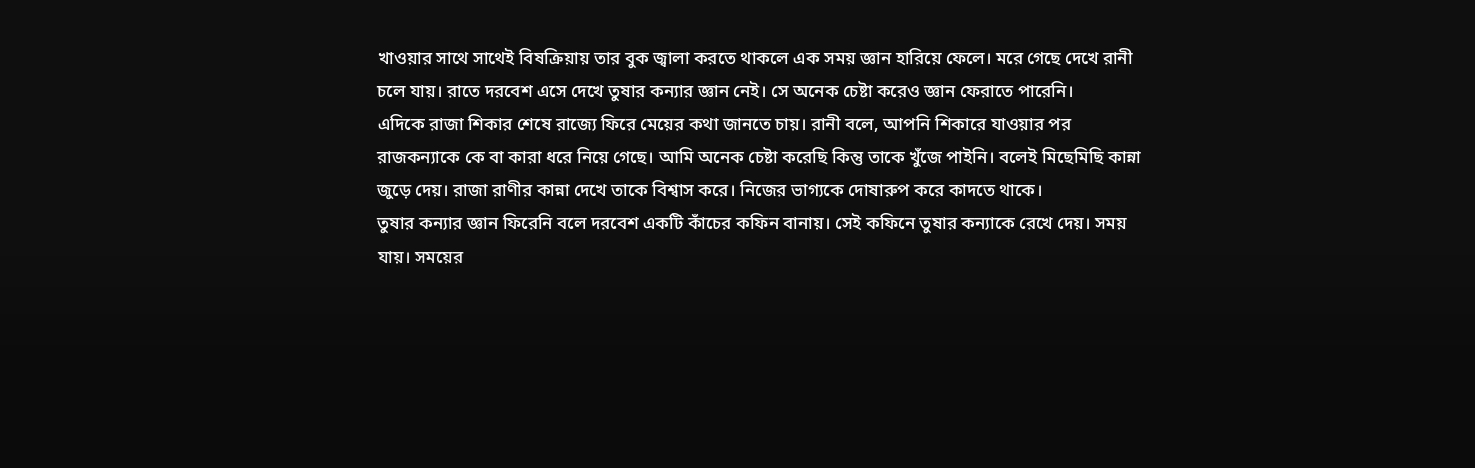খাওয়ার সাথে সাথেই বিষক্রিয়ায় তার বুক জ্বালা করতে থাকলে এক সময় জ্ঞান হারিয়ে ফেলে। মরে গেছে দেখে রানী চলে যায়। রাতে দরবেশ এসে দেখে তুষার কন্যার জ্ঞান নেই। সে অনেক চেষ্টা করেও জ্ঞান ফেরাতে পারেনি।
এদিকে রাজা শিকার শেষে রাজ্যে ফিরে মেয়ের কথা জানতে চায়। রানী বলে, আপনি শিকারে যাওয়ার পর রাজকন্যাকে কে বা কারা ধরে নিয়ে গেছে। আমি অনেক চেষ্টা করেছি কিন্তু তাকে খুঁজে পাইনি। বলেই মিছেমিছি কান্না জুড়ে দেয়। রাজা রাণীর কান্না দেখে তাকে বিশ্বাস করে। নিজের ভাগ্যকে দোষারুপ করে কাদতে থাকে।
তুষার কন্যার জ্ঞান ফিরেনি বলে দরবেশ একটি কাঁচের কফিন বানায়। সেই কফিনে তুষার কন্যাকে রেখে দেয়। সময় যায়। সময়ের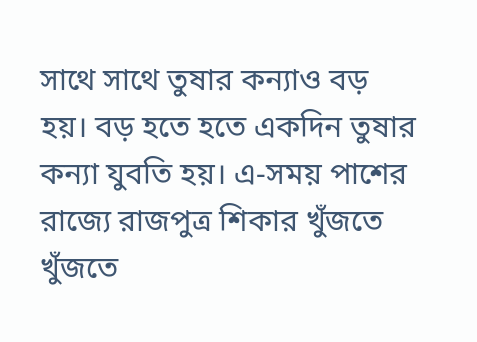সাথে সাথে তুষার কন্যাও বড় হয়। বড় হতে হতে একদিন তুষার কন্যা যুবতি হয়। এ-সময় পাশের রাজ্যে রাজপুত্র শিকার খুঁজতে খুঁজতে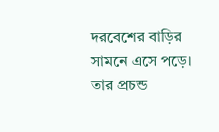দরবেশের বাড়ির সামনে এসে পড়ে। তার প্রচন্ড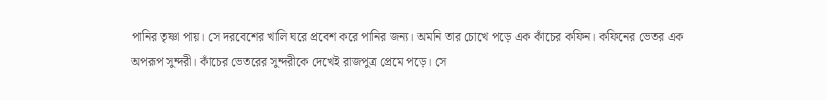পানির তৃষ্ণা পায়। সে দরবেশের খালি ঘরে প্রবেশ করে পানির জন্য। অমনি তার চোখে পড়ে এক কাঁচের কফিন। কফিনের ভেতর এক অপরূপ সুন্দরী। কাঁচের ভেতরের সুন্দরীকে দেখেই রাজপুত্র প্রেমে পড়ে। সে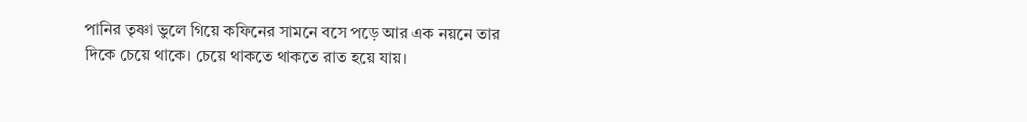পানির তৃষ্ণা ভুলে গিয়ে কফিনের সামনে বসে পড়ে আর এক নয়নে তার দিকে চেয়ে থাকে। চেয়ে থাকতে থাকতে রাত হয়ে যায়।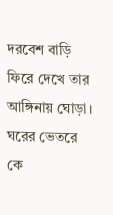দরবেশ বাড়ি ফিরে দেখে তার আঙ্গিনায় ঘোড়া। ঘরের ভেতরে কে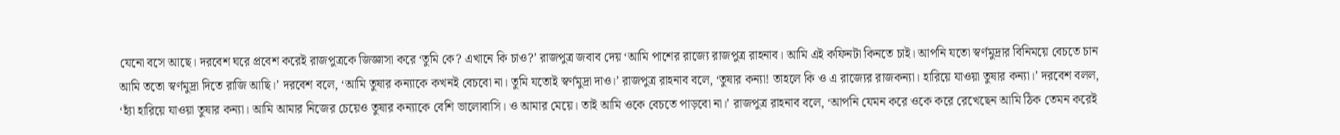যেনো বসে আছে। দরবেশ ঘরে প্রবেশ করেই রাজপুত্রকে জিজ্ঞাসা করে ‘তুমি কে? এখানে কি চাও?’ রাজপুত্র জবাব দেয় ‘আমি পাশের রাজ্যে রাজপুত্র রাহনাব। আমি এই কফিনটা কিনতে চাই। আপনি যতো স্বর্ণমুদ্রার বিনিময়ে বেচতে চান আমি ততো স্বর্ণমুদ্রা দিতে রাজি আছি।’ দরবেশ বলে, ‘আমি তুষার কন্যাকে কখনই বেচবো না। তুমি যতোই স্বর্ণমুদ্রা দাও।’ রাজপুত্র রাহনাব বলে, ‘তুষার কন্যা! তাহলে কি ও এ রাজ্যের রাজকন্যা। হারিয়ে যাওয়া তুষার কন্যা।’ দরবেশ বলল, ‘হ্যাঁ হারিয়ে যাওয়া তুষার কন্যা। আমি আমার নিজের চেয়েও তুষার কন্যাকে বেশি ভালোবাসি। ও আমার মেয়ে। তাই আমি ওকে বেচতে পাড়বো না।’ রাজপুত্র রাহনাব বলে, ‘আপনি যেমন করে ওকে করে রেখেছেন আমি ঠিক তেমন করেই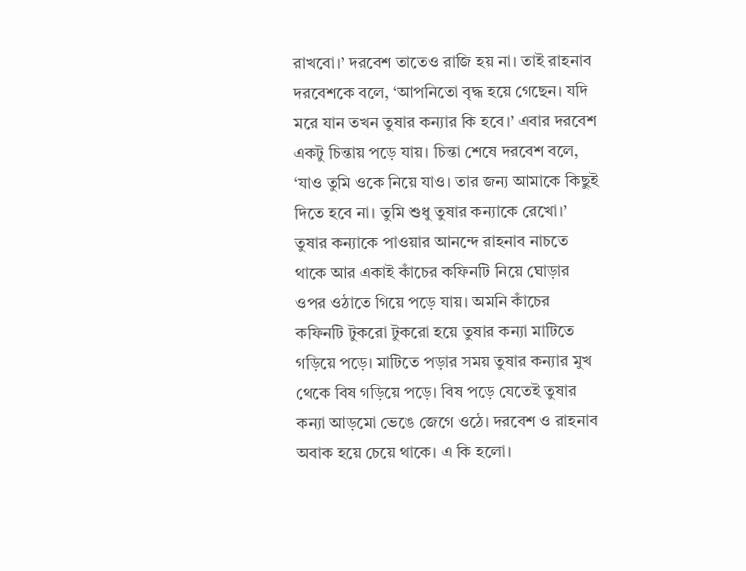রাখবো।’ দরবেশ তাতেও রাজি হয় না। তাই রাহনাব দরবেশকে বলে, ‘আপনিতো বৃদ্ধ হয়ে গেছেন। যদি মরে যান তখন তুষার কন্যার কি হবে।’ এবার দরবেশ একটু চিন্তায় পড়ে যায়। চিন্তা শেষে দরবেশ বলে, ‘যাও তুমি ওকে নিয়ে যাও। তার জন্য আমাকে কিছুই দিতে হবে না। তুমি শুধু তুষার কন্যাকে রেখো।’
তুষার কন্যাকে পাওয়ার আনন্দে রাহনাব নাচতে থাকে আর একাই কাঁচের কফিনটি নিয়ে ঘোড়ার ওপর ওঠাতে গিয়ে পড়ে যায়। অমনি কাঁচের কফিনটি টুকরো টুকরো হয়ে তুষার কন্যা মাটিতে গড়িয়ে পড়ে। মাটিতে পড়ার সময় তুষার কন্যার মুখ থেকে বিষ গড়িয়ে পড়ে। বিষ পড়ে যেতেই তুষার কন্যা আড়মো ভেঙে জেগে ওঠে। দরবেশ ও রাহনাব অবাক হয়ে চেয়ে থাকে। এ কি হলো।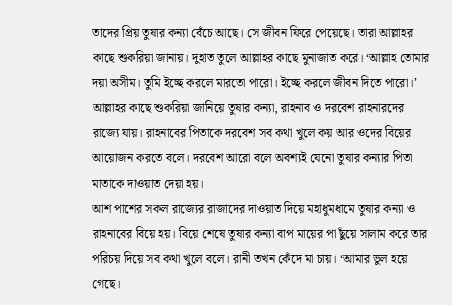তাদের প্রিয় তুষার কন্যা বেঁচে আছে। সে জীবন ফিরে পেয়েছে। তারা আল্লাহর কাছে শুকরিয়া জানায়। দুহাত তুলে আল্লাহর কাছে মুনাজাত করে। ‘আল্লাহ তোমার দয়া অসীম। তুমি ইচ্ছে করলে মারতো পারো। ইচ্ছে করলে জীবন দিতে পারো।’
আল্লাহর কাছে শুকরিয়া জানিয়ে তুষার কন্যা, রাহনাব ও দরবেশ রাহনারদের রাজ্যে যায়। রাহনাবের পিতাকে দরবেশ সব কথা খুলে কয় আর ওদের বিয়ের আয়োজন করতে বলে। দরবেশ আরো বলে অবশ্যই যেনো তুষার কন্যার পিতা মাতাকে দাওয়াত দেয়া হয়।
আশ পাশের সকল রাজ্যের রাজাদের দাওয়াত দিয়ে মহাধুমধামে তুষার কন্যা ও রাহনাবের বিয়ে হয়। বিয়ে শেষে তুষার কন্যা বাপ মায়ের পা ছুঁয়ে সালাম করে তার পরিচয় দিয়ে সব কথা খুলে বলে। রানী তখন কেঁদে মা চায়। ‘আমার ভুল হয়ে গেছে।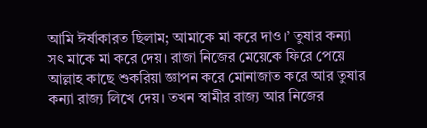আমি ঈর্ষাকারত ছিলাম; আমাকে মা করে দাও।’ তুষার কন্যা সৎ মাকে মা করে দেয়। রাজা নিজের মেয়েকে ফিরে পেয়ে আল্লাহ কাছে শুকরিয়া জ্ঞাপন করে মোনাজাত করে আর তুষার কন্যা রাজ্য লিখে দেয়। তখন স্বামীর রাজ্য আর নিজের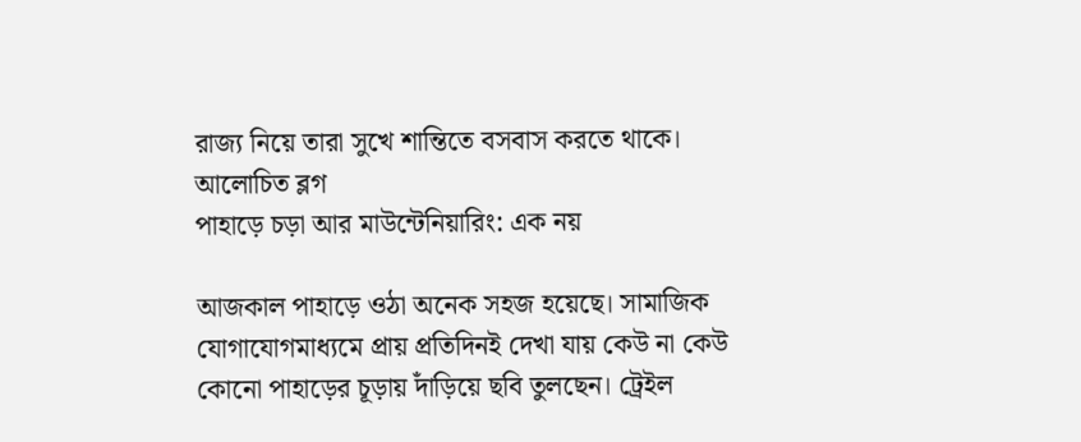রাজ্য নিয়ে তারা সুখে শান্তিতে বসবাস করতে থাকে।
আলোচিত ব্লগ
পাহাড়ে চড়া আর মাউন্টেনিয়ারিং: এক নয়

আজকাল পাহাড়ে ওঠা অনেক সহজ হয়েছে। সামাজিক যোগাযোগমাধ্যমে প্রায় প্রতিদিনই দেখা যায় কেউ না কেউ কোনো পাহাড়ের চূড়ায় দাঁড়িয়ে ছবি তুলছেন। ট্রেইল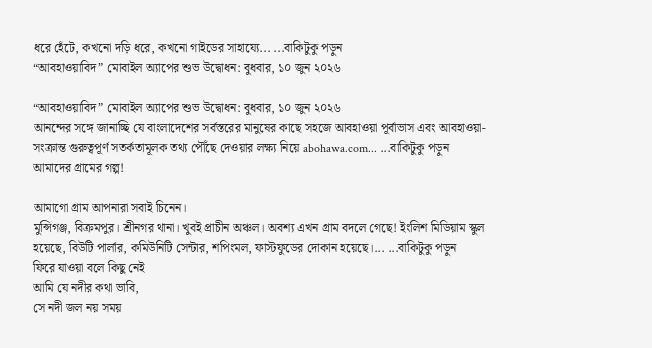ধরে হেঁটে, কখনো দড়ি ধরে, কখনো গাইডের সাহায্যে... ...বাকিটুকু পড়ুন
“আবহাওয়াবিদ” মোবাইল অ্যাপের শুভ উদ্বোধন: বুধবার, ১০ জুন ২০২৬

“আবহাওয়াবিদ” মোবাইল অ্যাপের শুভ উদ্বোধন: বুধবার, ১০ জুন ২০২৬
আনন্দের সঙ্গে জানাচ্ছি যে বাংলাদেশের সর্বস্তরের মানুষের কাছে সহজে আবহাওয়া পূর্বাভাস এবং আবহাওয়া-সংক্রান্ত গুরুত্বপূর্ণ সতর্কতামূলক তথ্য পৌঁছে দেওয়ার লক্ষ্য নিয়ে abohawa.com... ...বাকিটুকু পড়ুন
আমাদের গ্রামের গল্প!

আমাগো গ্রাম আপনারা সবাই চিনেন।
মুন্সিগঞ্জ, বিক্রমপুর। শ্রীনগর থানা। খুবই প্রাচীন অঞ্চল। অবশ্য এখন গ্রাম বদলে গেছে! ইংলিশ মিডিয়াম স্কুল হয়েছে, বিউটি পার্লার, কমিউনিটি সেন্টার, শপিংমল, ফাস্টফুডের দোকান হয়েছে।... ...বাকিটুকু পড়ুন
ফিরে যাওয়া বলে কিছু নেই
আমি যে নদীর কথা ভাবি,
সে নদী জল নয় সময়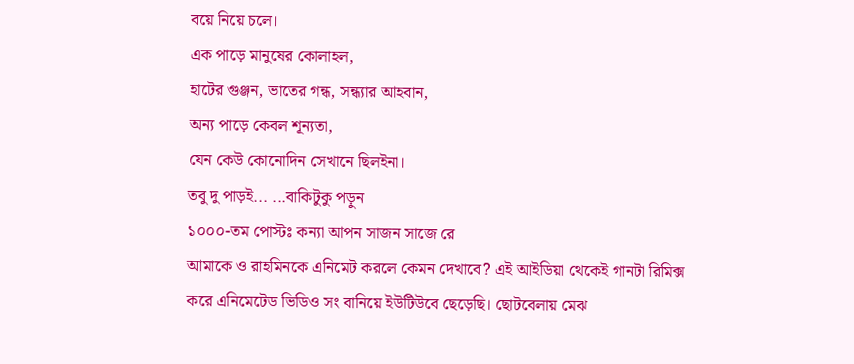বয়ে নিয়ে চলে।
এক পাড়ে মানুষের কোলাহল,
হাটের গুঞ্জন, ভাতের গন্ধ, সন্ধ্যার আহবান,
অন্য পাড়ে কেবল শূন্যতা,
যেন কেউ কোনোদিন সেখানে ছিলইনা।
তবু দু পাড়ই... ...বাকিটুকু পড়ুন
১০০০-তম পোস্টঃ কন্যা আপন সাজন সাজে রে
আমাকে ও রাহমিনকে এনিমেট করলে কেমন দেখাবে? এই আইডিয়া থেকেই গানটা রিমিক্স করে এনিমেটেড ভিডিও সং বানিয়ে ইউটিউবে ছেড়েছি। ছোটবেলায় মেঝ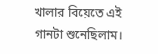খালার বিয়েতে এই গানটা শুনেছিলাম।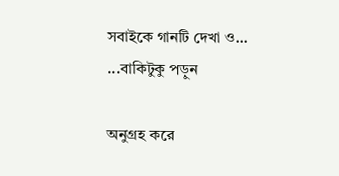সবাইকে গানটি দেখা ও... ...বাকিটুকু পড়ুন

অনুগ্রহ করে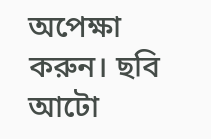অপেক্ষা করুন। ছবি আটো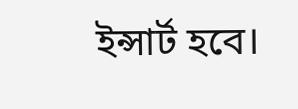ইন্সার্ট হবে।